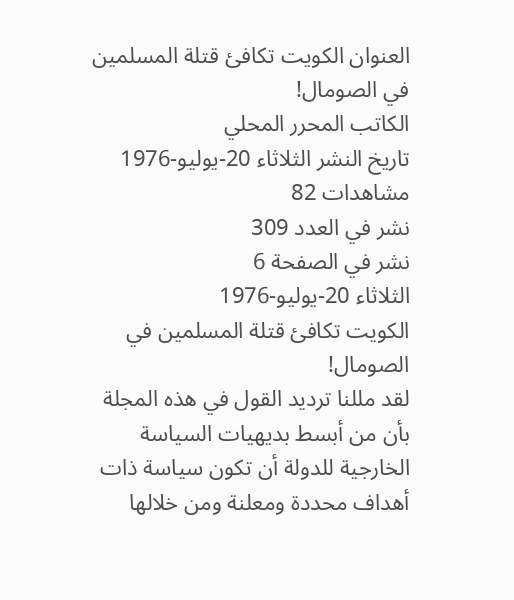العنوان الكويت تكافئ قتلة المسلمين في الصومال!
الكاتب المحرر المحلي
تاريخ النشر الثلاثاء 20-يوليو-1976
مشاهدات 82
نشر في العدد 309
نشر في الصفحة 6
الثلاثاء 20-يوليو-1976
الكويت تكافئ قتلة المسلمين في الصومال!
لقد مللنا ترديد القول في هذه المجلة بأن من أبسط بديهيات السياسة الخارجية للدولة أن تكون سياسة ذات أهداف محددة ومعلنة ومن خلالها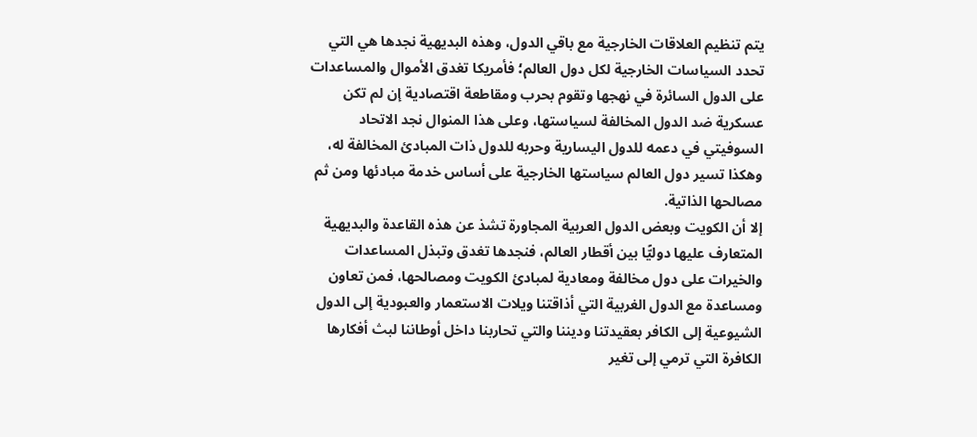يتم تنظيم العلاقات الخارجية مع باقي الدول، وهذه البديهية نجدها هي التي تحدد السياسات الخارجية لكل دول العالم؛ فأمريكا تغدق الأموال والمساعدات على الدول السائرة في نهجها وتقوم بحرب ومقاطعة اقتصادية إن لم تكن عسكرية ضد الدول المخالفة لسياستها، وعلى هذا المنوال نجد الاتحاد السوفيتي في دعمه للدول اليسارية وحربه للدول ذات المبادئ المخالفة له، وهكذا تسير دول العالم سیاستها الخارجية على أساس خدمة مبادئها ومن ثم مصالحها الذاتية.
إلا أن الكويت وبعض الدول العربية المجاورة تشذ عن هذه القاعدة والبديهية المتعارف عليها دوليًّا بين أقطار العالم، فنجدها تغدق وتبذل المساعدات والخيرات على دول مخالفة ومعادية لمبادئ الكويت ومصالحها، فمن تعاون ومساعدة مع الدول الغربية التي أذاقتنا ويلات الاستعمار والعبودية إلى الدول الشيوعية إلى الكافر بعقيدتنا وديننا والتي تحاربنا داخل أوطاننا لبث أفكارها الكافرة التي ترمي إلى تغير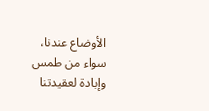الأوضاع عندنا، سواء من طمس وإبادة لعقيدتنا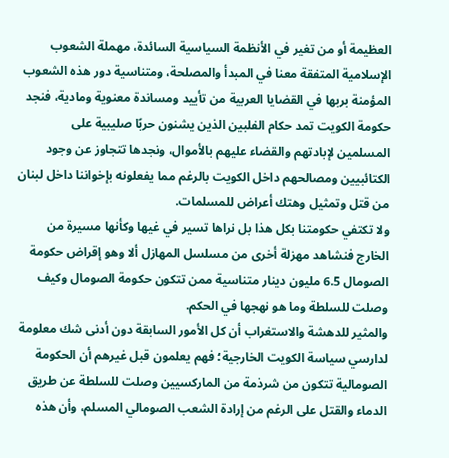العظيمة أو من تغير في الأنظمة السياسية السائدة، مهملة الشعوب الإسلامية المتفقة معنا في المبدأ والمصلحة، ومتناسية دور هذه الشعوب المؤمنة بربها في القضايا العربية من تأييد ومساندة معنوية ومادية، فنجد حكومة الكويت تمد حكام الفلبين الذين يشنون حربًا صليبية على المسلمين لإبادتهم والقضاء عليهم بالأموال، ونجدها تتجاوز عن وجود الكتائبيين ومصالحهم داخل الكويت بالرغم مما يفعلونه بإخواننا داخل لبنان من قتل وتمثيل وهتك أعراض للمسلمات.
ولا تكتفي حكومتنا بكل هذا بل نراها تسير في غيها وكأنها مسيرة من الخارج فنشاهد مهزلة أخرى من مسلسل المهازل ألا وهو إقراض حكومة الصومال 6.5 مليون دينار متناسية ممن تتكون حكومة الصومال وكيف وصلت للسلطة وما هو نهجها في الحكم.
والمثير للدهشة والاستغراب أن كل الأمور السابقة دون أدنى شك معلومة لدارسي سياسة الكويت الخارجية؛ فهم يعلمون قبل غيرهم أن الحكومة الصومالية تتكون من شرذمة من الماركسيين وصلت للسلطة عن طريق الدماء والقتل على الرغم من إرادة الشعب الصومالي المسلم، وأن هذه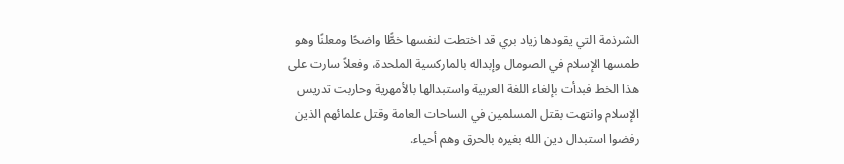الشرذمة التي يقودها زياد بري قد اختطت لنفسها خطًّا واضحًا ومعلنًا وهو طمسها الإسلام في الصومال وإبداله بالماركسية الملحدة، وفعلاً سارت على هذا الخط فبدأت بإلغاء اللغة العربية واستبدالها بالأمهرية وحاربت تدريس الإسلام وانتهت بقتل المسلمين في الساحات العامة وقتل علمائهم الذين رفضوا استبدال دين الله بغيره بالحرق وهم أحياء.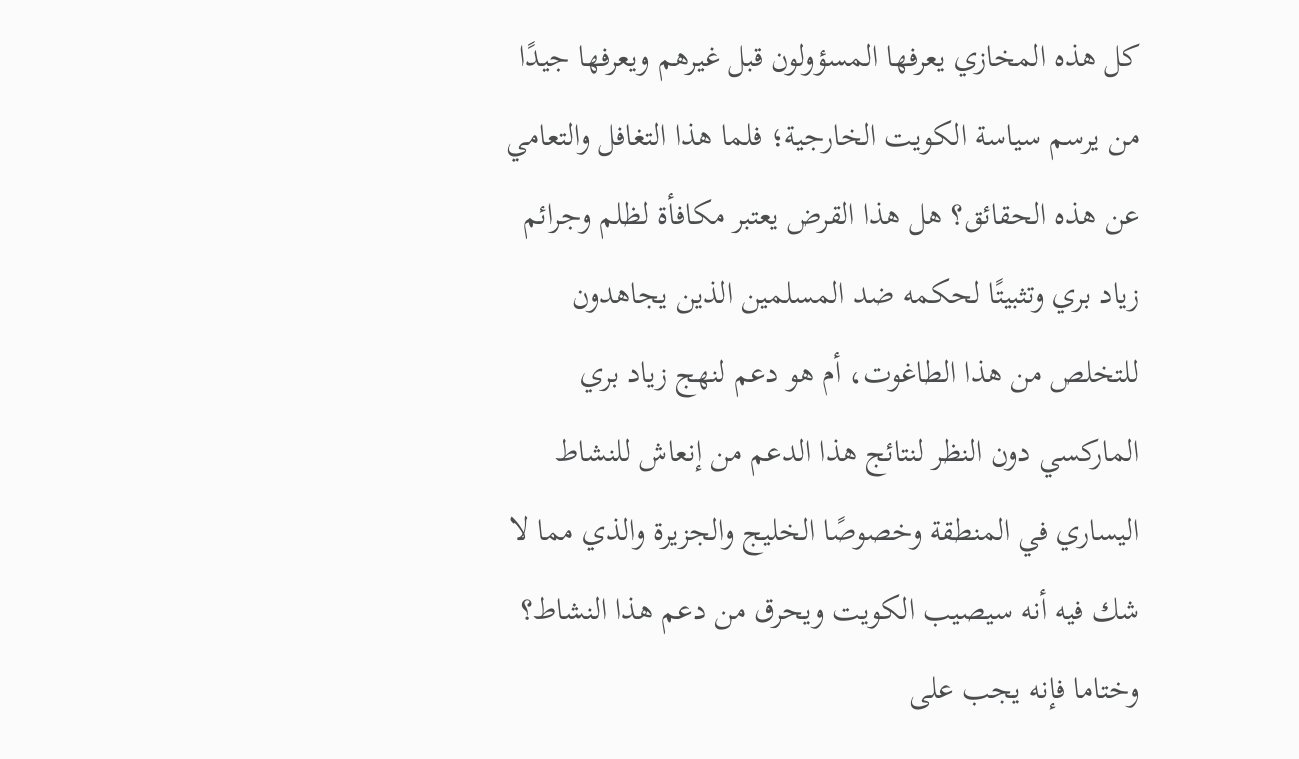كل هذه المخازي يعرفها المسؤولون قبل غيرهم ويعرفها جيدًا من يرسم سياسة الكويت الخارجية؛ فلما هذا التغافل والتعامي عن هذه الحقائق؟ هل هذا القرض يعتبر مكافأة لظلم وجرائم زياد بري وتثبيتًا لحكمه ضد المسلمين الذين يجاهدون للتخلص من هذا الطاغوت، أم هو دعم لنهج زياد بري الماركسي دون النظر لنتائج هذا الدعم من إنعاش للنشاط اليساري في المنطقة وخصوصًا الخليج والجزيرة والذي مما لا شك فيه أنه سيصيب الكويت ويحرق من دعم هذا النشاط؟
وختاما فإنه يجب على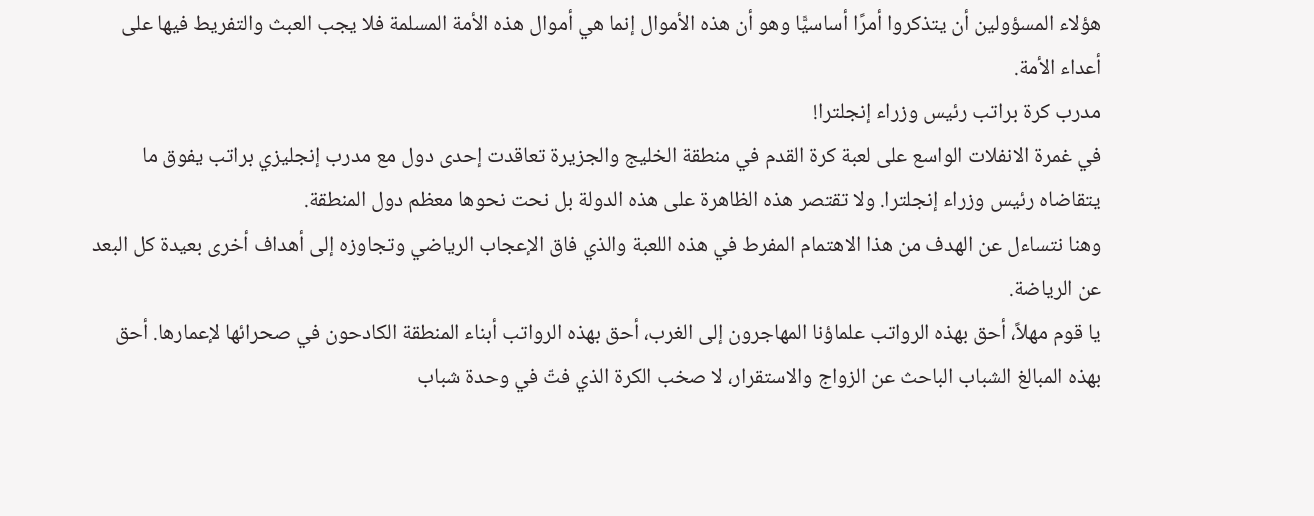هؤلاء المسؤولين أن يتذكروا أمرًا أساسيًّا وهو أن هذه الأموال إنما هي أموال هذه الأمة المسلمة فلا يجب العبث والتفريط فيها على أعداء الأمة.
مدرب كرة براتب رئيس وزراء إنجلترا!
في غمرة الانفلات الواسع على لعبة كرة القدم في منطقة الخليج والجزيرة تعاقدت إحدى دول مع مدرب إنجليزي براتب يفوق ما يتقاضاه رئيس وزراء إنجلترا. ولا تقتصر هذه الظاهرة على هذه الدولة بل نحت نحوها معظم دول المنطقة.
وهنا نتساءل عن الهدف من هذا الاهتمام المفرط في هذه اللعبة والذي فاق الإعجاب الرياضي وتجاوزه إلى أهداف أخرى بعيدة كل البعد عن الرياضة.
یا قوم مهلاً، أحق بهذه الرواتب علماؤنا المهاجرون إلى الغرب، أحق بهذه الرواتب أبناء المنطقة الكادحون في صحرائها لإعمارها. أحق بهذه المبالغ الشباب الباحث عن الزواج والاستقرار، لا صخب الكرة الذي فتّ في وحدة شباب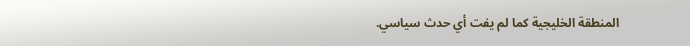المنطقة الخليجية كما لم يفت أي حدث سياسي.